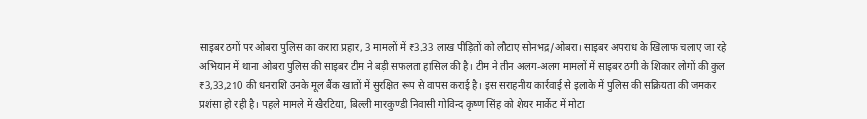साइबर ठगों पर ओबरा पुलिस का करारा प्रहार, 3 मामलों में ₹3.33 लाख पीड़ितों को लौटाए सोनभद्र/ओबरा। साइबर अपराध के खिलाफ चलाए जा रहे अभियान में थाना ओबरा पुलिस की साइबर टीम ने बड़ी सफलता हासिल की है। टीम ने तीन अलग-अलग मामलों में साइबर ठगी के शिकार लोगों की कुल ₹3,33,210 की धनराशि उनके मूल बैंक खातों में सुरक्षित रूप से वापस कराई है। इस सराहनीय कार्रवाई से इलाके में पुलिस की सक्रियता की जमकर प्रशंसा हो रही है। पहले मामले में खैरटिया, बिल्ली मारकुण्डी निवासी गोविन्द कृष्ण सिंह को शेयर मार्केट में मोटा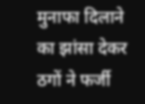मुनाफा दिलाने का झांसा देकर ठगों ने फर्जी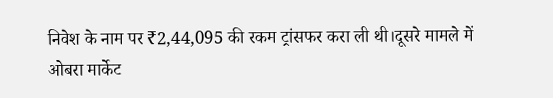निवेश के नाम पर ₹2,44,095 की रकम ट्रांसफर करा ली थी।दूसरे मामले में ओबरा मार्केट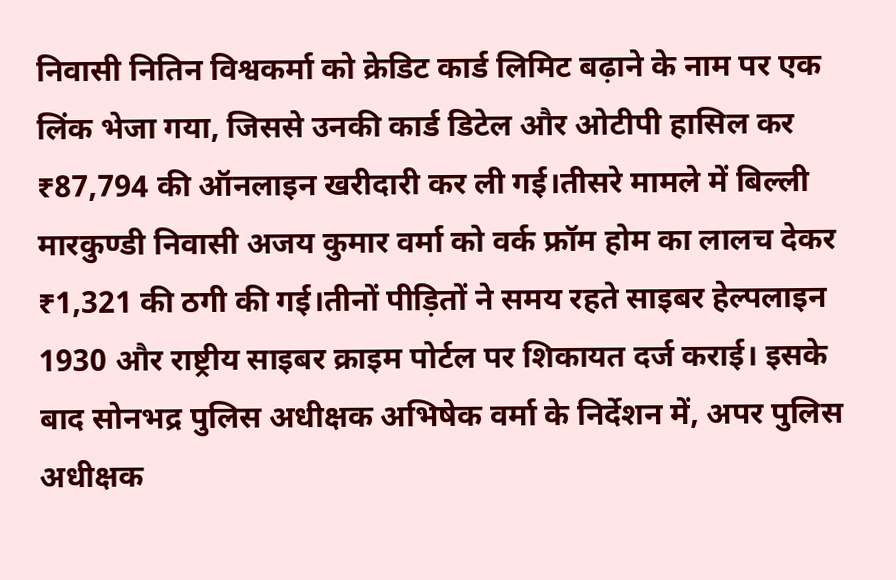निवासी नितिन विश्वकर्मा को क्रेडिट कार्ड लिमिट बढ़ाने के नाम पर एक लिंक भेजा गया, जिससे उनकी कार्ड डिटेल और ओटीपी हासिल कर ₹87,794 की ऑनलाइन खरीदारी कर ली गई।तीसरे मामले में बिल्ली मारकुण्डी निवासी अजय कुमार वर्मा को वर्क फ्रॉम होम का लालच देकर ₹1,321 की ठगी की गई।तीनों पीड़ितों ने समय रहते साइबर हेल्पलाइन 1930 और राष्ट्रीय साइबर क्राइम पोर्टल पर शिकायत दर्ज कराई। इसके बाद सोनभद्र पुलिस अधीक्षक अभिषेक वर्मा के निर्देशन में, अपर पुलिस अधीक्षक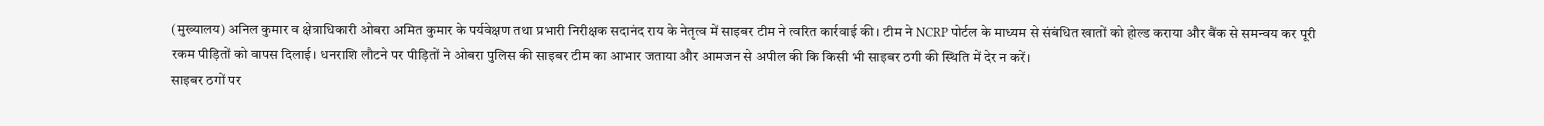(मुख्यालय) अनिल कुमार व क्षेत्राधिकारी ओबरा अमित कुमार के पर्यवेक्षण तथा प्रभारी निरीक्षक सदानंद राय के नेतृत्व में साइबर टीम ने त्वरित कार्रवाई की। टीम ने NCRP पोर्टल के माध्यम से संबंधित खातों को होल्ड कराया और बैंक से समन्वय कर पूरी रकम पीड़ितों को वापस दिलाई। धनराशि लौटने पर पीड़ितों ने ओबरा पुलिस की साइबर टीम का आभार जताया और आमजन से अपील की कि किसी भी साइबर ठगी की स्थिति में देर न करें।
साइबर ठगों पर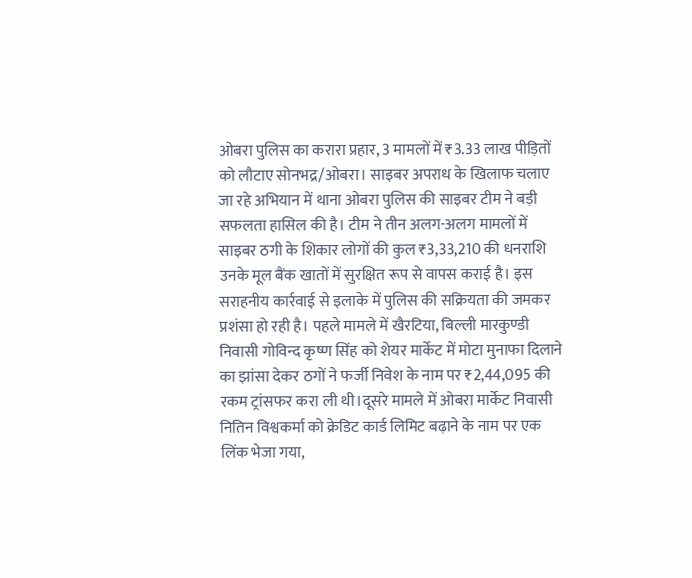ओबरा पुलिस का करारा प्रहार, 3 मामलों में ₹3.33 लाख पीड़ितों को लौटाए सोनभद्र/ओबरा। साइबर अपराध के खिलाफ चलाए जा रहे अभियान में थाना ओबरा पुलिस की साइबर टीम ने बड़ी सफलता हासिल की है। टीम ने तीन अलग-अलग मामलों में साइबर ठगी के शिकार लोगों की कुल ₹3,33,210 की धनराशि उनके मूल बैंक खातों में सुरक्षित रूप से वापस कराई है। इस सराहनीय कार्रवाई से इलाके में पुलिस की सक्रियता की जमकर प्रशंसा हो रही है। पहले मामले में खैरटिया, बिल्ली मारकुण्डी निवासी गोविन्द कृष्ण सिंह को शेयर मार्केट में मोटा मुनाफा दिलाने का झांसा देकर ठगों ने फर्जी निवेश के नाम पर ₹2,44,095 की रकम ट्रांसफर करा ली थी।दूसरे मामले में ओबरा मार्केट निवासी नितिन विश्वकर्मा को क्रेडिट कार्ड लिमिट बढ़ाने के नाम पर एक लिंक भेजा गया,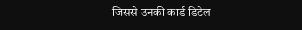जिससे उनकी कार्ड डिटेल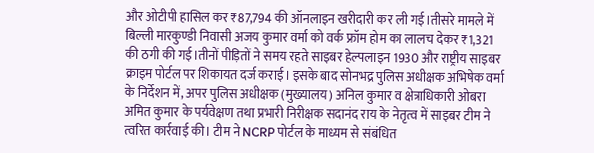और ओटीपी हासिल कर ₹87,794 की ऑनलाइन खरीदारी कर ली गई।तीसरे मामले में बिल्ली मारकुण्डी निवासी अजय कुमार वर्मा को वर्क फ्रॉम होम का लालच देकर ₹1,321 की ठगी की गई।तीनों पीड़ितों ने समय रहते साइबर हेल्पलाइन 1930 और राष्ट्रीय साइबर क्राइम पोर्टल पर शिकायत दर्ज कराई। इसके बाद सोनभद्र पुलिस अधीक्षक अभिषेक वर्मा के निर्देशन में, अपर पुलिस अधीक्षक (मुख्यालय) अनिल कुमार व क्षेत्राधिकारी ओबरा अमित कुमार के पर्यवेक्षण तथा प्रभारी निरीक्षक सदानंद राय के नेतृत्व में साइबर टीम ने त्वरित कार्रवाई की। टीम ने NCRP पोर्टल के माध्यम से संबंधित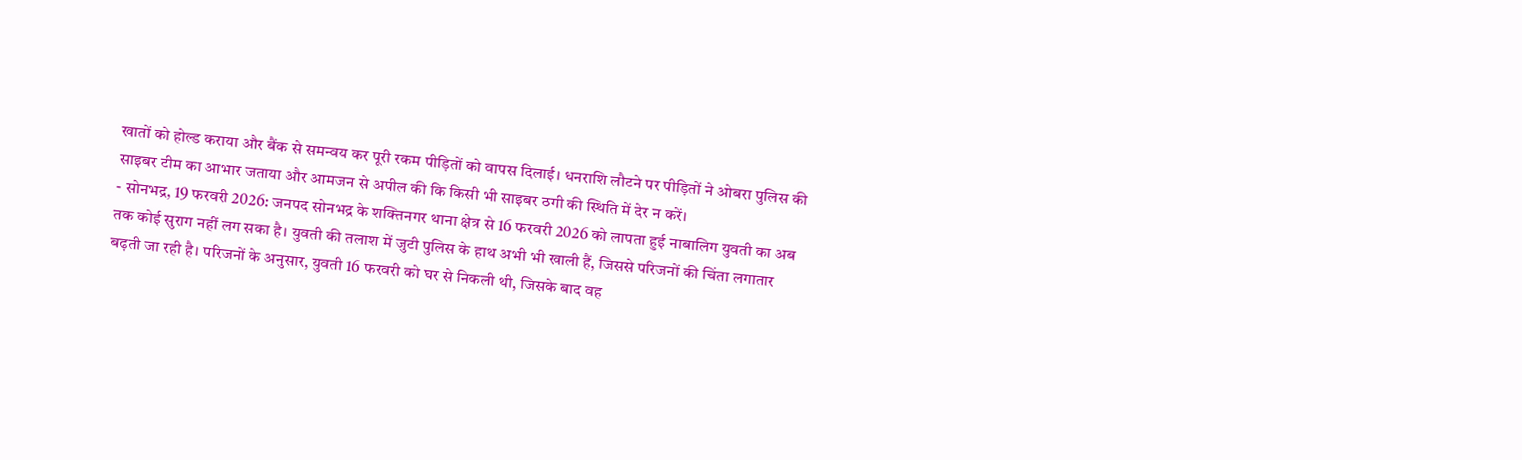खातों को होल्ड कराया और बैंक से समन्वय कर पूरी रकम पीड़ितों को वापस दिलाई। धनराशि लौटने पर पीड़ितों ने ओबरा पुलिस की साइबर टीम का आभार जताया और आमजन से अपील की कि किसी भी साइबर ठगी की स्थिति में देर न करें।
- सोनभद्र, 19 फरवरी 2026: जनपद सोनभद्र के शक्तिनगर थाना क्षेत्र से 16 फरवरी 2026 को लापता हुई नाबालिग युवती का अब तक कोई सुराग नहीं लग सका है। युवती की तलाश में जुटी पुलिस के हाथ अभी भी खाली हैं, जिससे परिजनों की चिंता लगातार बढ़ती जा रही है। परिजनों के अनुसार, युवती 16 फरवरी को घर से निकली थी, जिसके बाद वह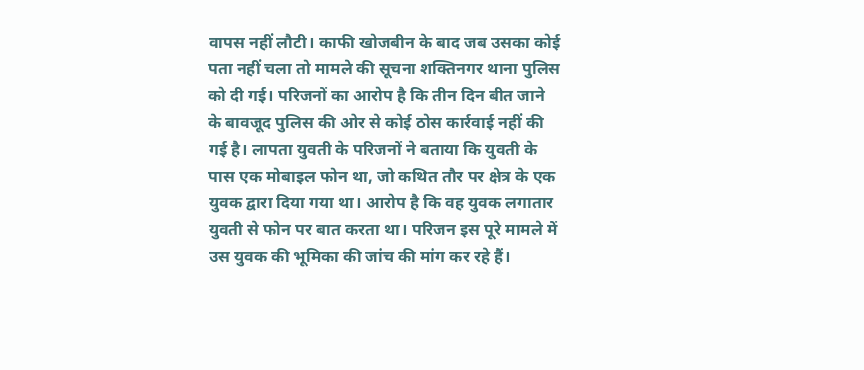वापस नहीं लौटी। काफी खोजबीन के बाद जब उसका कोई पता नहीं चला तो मामले की सूचना शक्तिनगर थाना पुलिस को दी गई। परिजनों का आरोप है कि तीन दिन बीत जाने के बावजूद पुलिस की ओर से कोई ठोस कार्रवाई नहीं की गई है। लापता युवती के परिजनों ने बताया कि युवती के पास एक मोबाइल फोन था, जो कथित तौर पर क्षेत्र के एक युवक द्वारा दिया गया था। आरोप है कि वह युवक लगातार युवती से फोन पर बात करता था। परिजन इस पूरे मामले में उस युवक की भूमिका की जांच की मांग कर रहे हैं।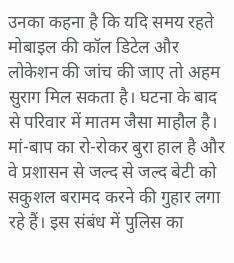उनका कहना है कि यदि समय रहते मोबाइल की कॉल डिटेल और लोकेशन की जांच की जाए तो अहम सुराग मिल सकता है। घटना के बाद से परिवार में मातम जैसा माहौल है। मां-बाप का रो-रोकर बुरा हाल है और वे प्रशासन से जल्द से जल्द बेटी को सकुशल बरामद करने की गुहार लगा रहे हैं। इस संबंध में पुलिस का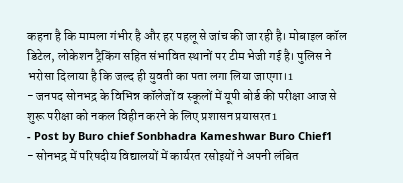कहना है कि मामला गंभीर है और हर पहलू से जांच की जा रही है। मोबाइल कॉल डिटेल, लोकेशन ट्रैकिंग सहित संभावित स्थानों पर टीम भेजी गई है। पुलिस ने भरोसा दिलाया है कि जल्द ही युवती का पता लगा लिया जाएगा।1
- जनपद सोनभद्र के विभिन्न कॉलेजों व स्कूलों में यूपी बोर्ड की परीक्षा आज से शुरू परीक्षा को नकल विहीन करने के लिए प्रशासन प्रयासरत1
- Post by Buro chief Sonbhadra Kameshwar Buro Chief1
- सोनभद्र में परिषदीय विद्यालयों में कार्यरत रसोइयों ने अपनी लंबित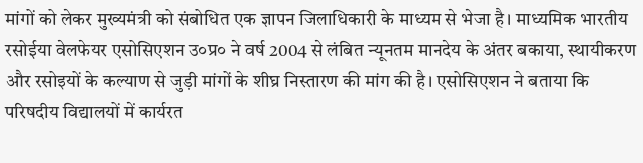मांगों को लेकर मुख्यमंत्री को संबोधित एक ज्ञापन जिलाधिकारी के माध्यम से भेजा है। माध्यमिक भारतीय रसोईया वेलफेयर एसोसिएशन उ०प्र० ने वर्ष 2004 से लंबित न्यूनतम मानदेय के अंतर बकाया, स्थायीकरण और रसोइयों के कल्याण से जुड़ी मांगों के शीघ्र निस्तारण की मांग की है। एसोसिएशन ने बताया कि परिषदीय विद्यालयों में कार्यरत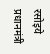रसोइये प्रधानमंत्री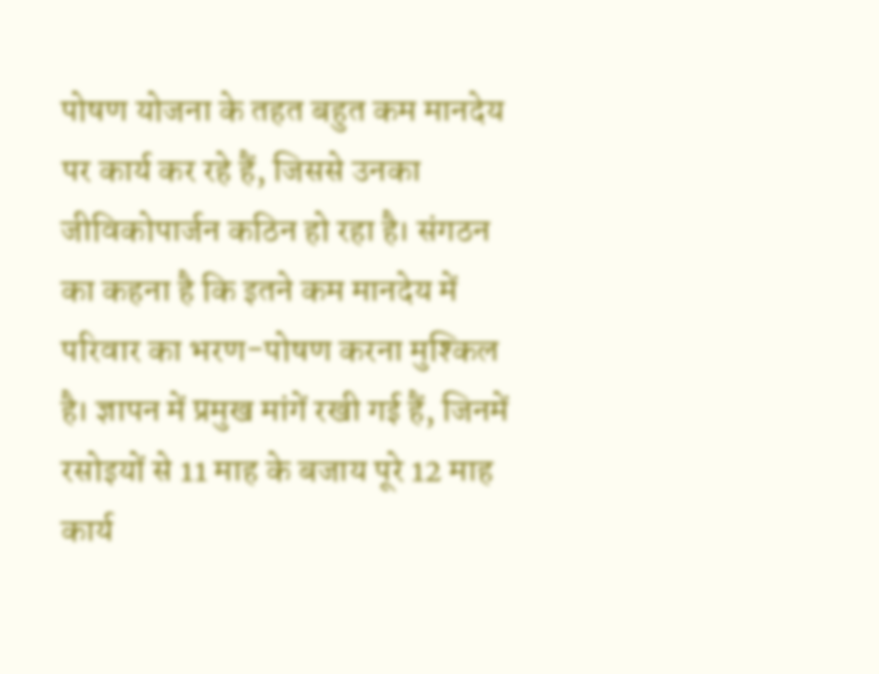पोषण योजना के तहत बहुत कम मानदेय पर कार्य कर रहे हैं, जिससे उनका जीविकोपार्जन कठिन हो रहा है। संगठन का कहना है कि इतने कम मानदेय में परिवार का भरण-पोषण करना मुश्किल है। ज्ञापन में प्रमुख मांगें रखी गई हैं, जिनमें रसोइयों से 11 माह के बजाय पूरे 12 माह कार्य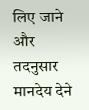लिए जाने और तदनुसार मानदेय देने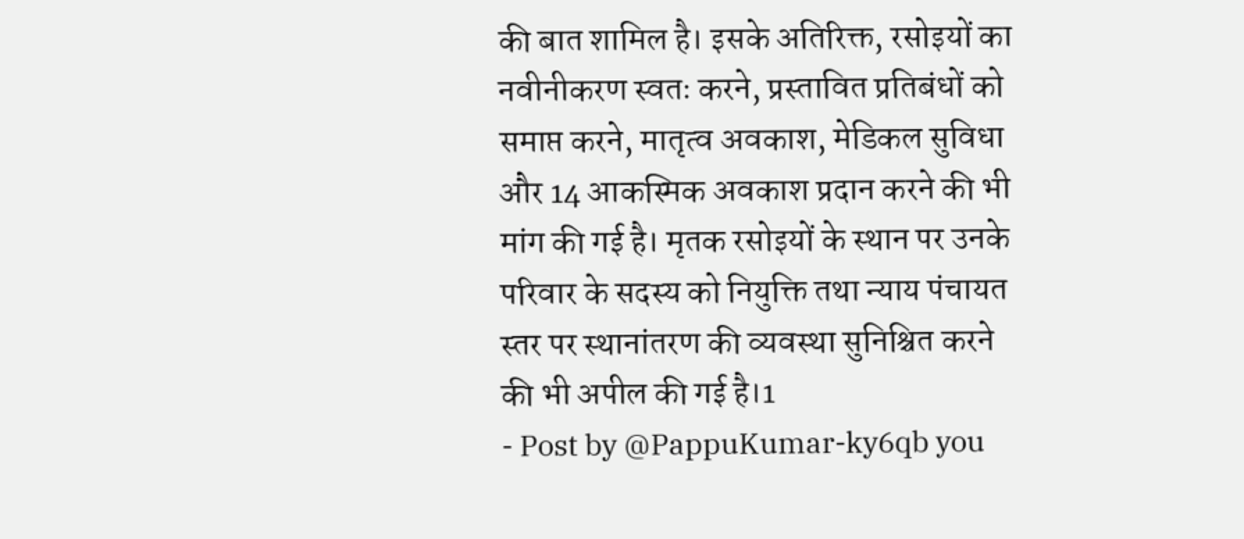की बात शामिल है। इसके अतिरिक्त, रसोइयों का नवीनीकरण स्वतः करने, प्रस्तावित प्रतिबंधों को समाप्त करने, मातृत्व अवकाश, मेडिकल सुविधा और 14 आकस्मिक अवकाश प्रदान करने की भी मांग की गई है। मृतक रसोइयों के स्थान पर उनके परिवार के सदस्य को नियुक्ति तथा न्याय पंचायत स्तर पर स्थानांतरण की व्यवस्था सुनिश्चित करने की भी अपील की गई है।1
- Post by @PappuKumar-ky6qb you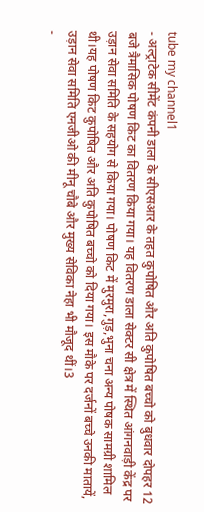tube my channel1
- अल्ट्राटेक सीमेंट कंपनी डाला के सीएसआर के तहत कुपोषित और अति कुपोषित बच्चो को बुधवार दोपहर 12 बजे त्रैमासिक पोषण किट का वितरण किया गया। यह वितरण डाला सेक्टर सी क्षेत्र में स्थित आंगनवाड़ी केंद्र पर उड़ान सेवा समिति के सहयोग से किया गया। पोषण किट में मुरमुरा,गुड़,भुना चना अन्य पोषक सामग्री शामिल थी।यह पोषण किट कुपोषित और अति कुपोषित बच्चो को दिया गया। इस मौके पर दर्जनों बच्चे उनकी मातायें, उड़ान सेवा समिति एनजीओ की मीनू चौबे और मुख्य सेविका नेहा भी मौजूद थीं।3
-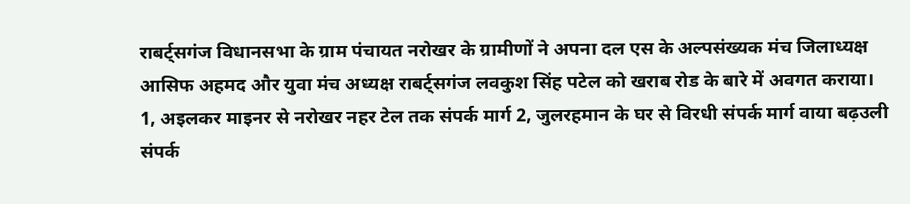राबर्ट्सगंज विधानसभा के ग्राम पंचायत नरोखर के ग्रामीणों ने अपना दल एस के अल्पसंख्यक मंच जिलाध्यक्ष आसिफ अहमद और युवा मंच अध्यक्ष राबर्ट्सगंज लवकुश सिंह पटेल को खराब रोड के बारे में अवगत कराया। 1, अइलकर माइनर से नरोखर नहर टेल तक संपर्क मार्ग 2, जुलरहमान के घर से विरधी संपर्क मार्ग वाया बढ़उली संपर्क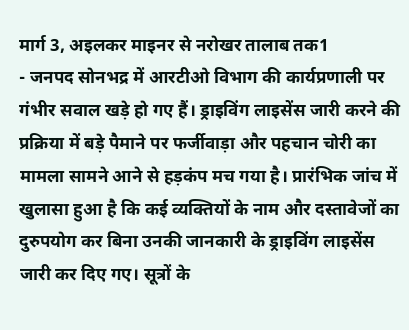मार्ग 3, अइलकर माइनर से नरोखर तालाब तक1
- जनपद सोनभद्र में आरटीओ विभाग की कार्यप्रणाली पर गंभीर सवाल खड़े हो गए हैं। ड्राइविंग लाइसेंस जारी करने की प्रक्रिया में बड़े पैमाने पर फर्जीवाड़ा और पहचान चोरी का मामला सामने आने से हड़कंप मच गया है। प्रारंभिक जांच में खुलासा हुआ है कि कई व्यक्तियों के नाम और दस्तावेजों का दुरुपयोग कर बिना उनकी जानकारी के ड्राइविंग लाइसेंस जारी कर दिए गए। सूत्रों के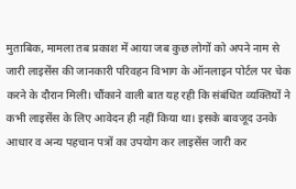मुताबिक, मामला तब प्रकाश में आया जब कुछ लोगों को अपने नाम से जारी लाइसेंस की जानकारी परिवहन विभाग के ऑनलाइन पोर्टल पर चेक करने के दौरान मिली। चौंकाने वाली बात यह रही कि संबंधित व्यक्तियों ने कभी लाइसेंस के लिए आवेदन ही नहीं किया था। इसके बावजूद उनके आधार व अन्य पहचान पत्रों का उपयोग कर लाइसेंस जारी कर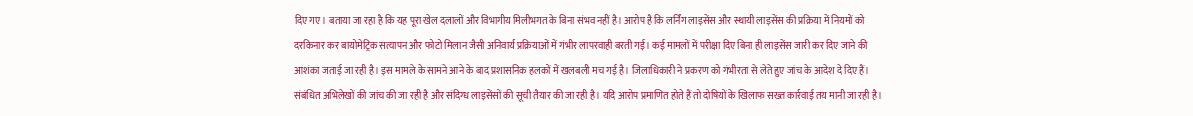दिए गए। बताया जा रहा है कि यह पूरा खेल दलालों और विभागीय मिलीभगत के बिना संभव नहीं है। आरोप है कि लर्निंग लाइसेंस और स्थायी लाइसेंस की प्रक्रिया में नियमों को दरकिनार कर बायोमेट्रिक सत्यापन और फोटो मिलान जैसी अनिवार्य प्रक्रियाओं में गंभीर लापरवाही बरती गई। कई मामलों में परीक्षा दिए बिना ही लाइसेंस जारी कर दिए जाने की आशंका जताई जा रही है। इस मामले के सामने आने के बाद प्रशासनिक हलकों में खलबली मच गई है। जिलाधिकारी ने प्रकरण को गंभीरता से लेते हुए जांच के आदेश दे दिए हैं। संबंधित अभिलेखों की जांच की जा रही है और संदिग्ध लाइसेंसों की सूची तैयार की जा रही है। यदि आरोप प्रमाणित होते हैं तो दोषियों के खिलाफ सख्त कार्रवाई तय मानी जा रही है।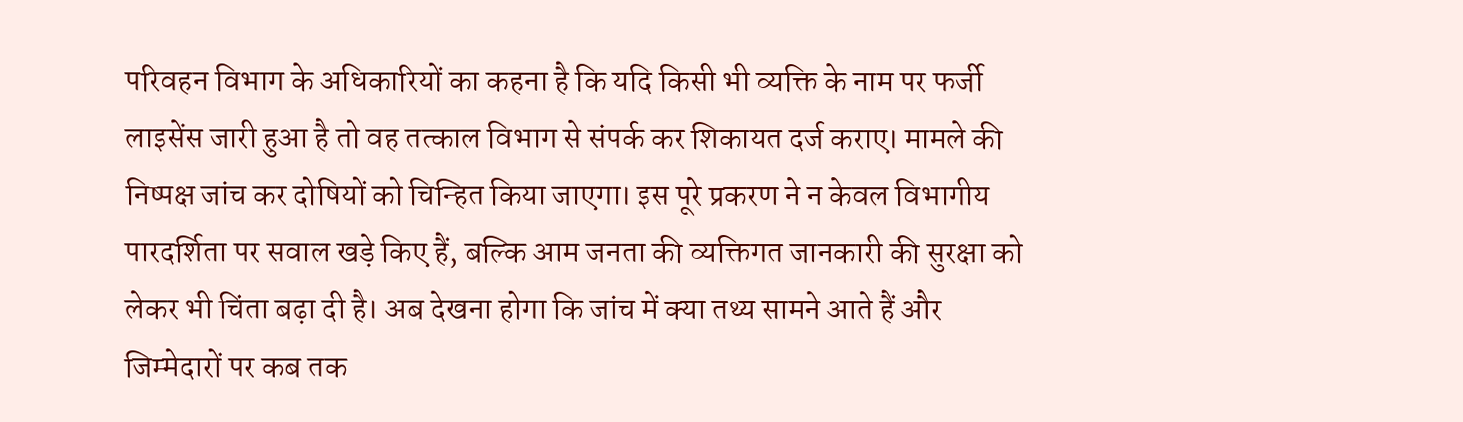परिवहन विभाग के अधिकारियों का कहना है कि यदि किसी भी व्यक्ति के नाम पर फर्जी लाइसेंस जारी हुआ है तो वह तत्काल विभाग से संपर्क कर शिकायत दर्ज कराए। मामले की निष्पक्ष जांच कर दोषियों को चिन्हित किया जाएगा। इस पूरे प्रकरण ने न केवल विभागीय पारदर्शिता पर सवाल खड़े किए हैं, बल्कि आम जनता की व्यक्तिगत जानकारी की सुरक्षा को लेकर भी चिंता बढ़ा दी है। अब देखना होगा कि जांच में क्या तथ्य सामने आते हैं और जिम्मेदारों पर कब तक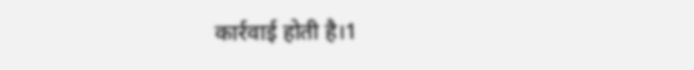कार्रवाई होती है।1